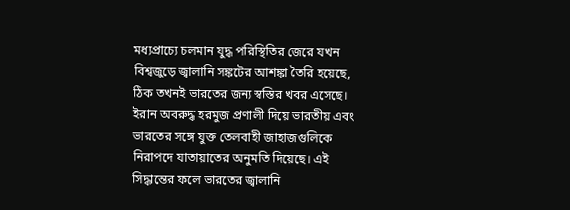মধ্যপ্রাচ্যে চলমান যুদ্ধ পরিস্থিতির জেরে যখন বিশ্বজুড়ে জ্বালানি সঙ্কটের আশঙ্কা তৈরি হয়েছে, ঠিক তখনই ভারতের জন্য স্বস্তির খবর এসেছে। ইরান অবরুদ্ধ হরমুজ প্রণালী দিয়ে ভারতীয় এবং ভারতের সঙ্গে যুক্ত তেলবাহী জাহাজগুলিকে নিরাপদে যাতায়াতের অনুমতি দিয়েছে। এই সিদ্ধান্তের ফলে ভারতের জ্বালানি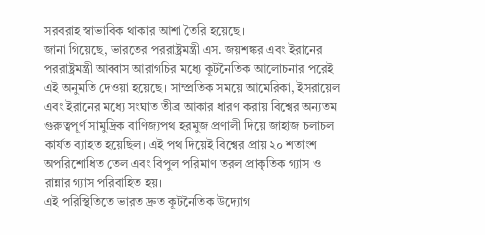সরবরাহ স্বাভাবিক থাকার আশা তৈরি হয়েছে।
জানা গিয়েছে, ভারতের পররাষ্ট্রমন্ত্রী এস. জয়শঙ্কর এবং ইরানের পররাষ্ট্রমন্ত্রী আব্বাস আরাগচির মধ্যে কূটনৈতিক আলোচনার পরেই এই অনুমতি দেওয়া হয়েছে। সাম্প্রতিক সময়ে আমেরিকা, ইসরায়েল এবং ইরানের মধ্যে সংঘাত তীব্র আকার ধারণ করায় বিশ্বের অন্যতম গুরুত্বপূর্ণ সামুদ্রিক বাণিজ্যপথ হরমুজ প্রণালী দিয়ে জাহাজ চলাচল কার্যত ব্যাহত হয়েছিল। এই পথ দিয়েই বিশ্বের প্রায় ২০ শতাংশ অপরিশোধিত তেল এবং বিপুল পরিমাণ তরল প্রাকৃতিক গ্যাস ও রান্নার গ্যাস পরিবাহিত হয়।
এই পরিস্থিতিতে ভারত দ্রুত কূটনৈতিক উদ্যোগ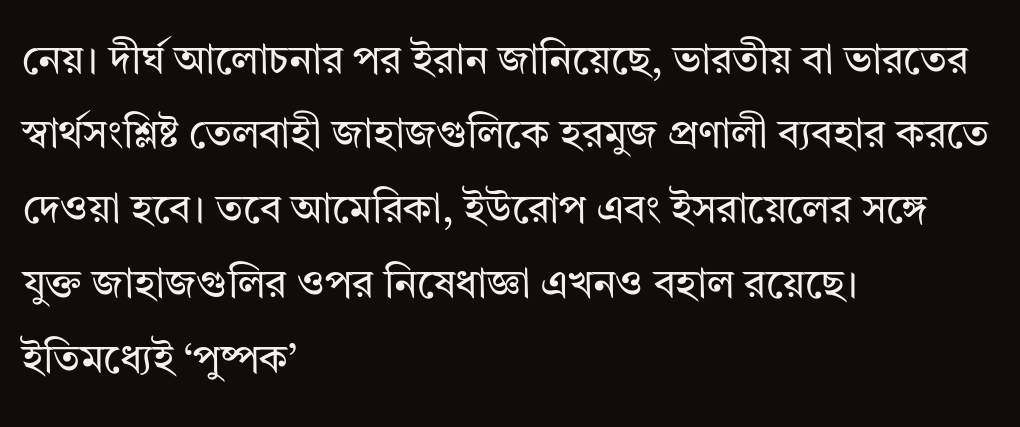নেয়। দীর্ঘ আলোচনার পর ইরান জানিয়েছে, ভারতীয় বা ভারতের স্বার্থসংশ্লিষ্ট তেলবাহী জাহাজগুলিকে হরমুজ প্রণালী ব্যবহার করতে দেওয়া হবে। তবে আমেরিকা, ইউরোপ এবং ইসরায়েলের সঙ্গে যুক্ত জাহাজগুলির ওপর নিষেধাজ্ঞা এখনও বহাল রয়েছে।
ইতিমধ্যেই ‘পুষ্পক’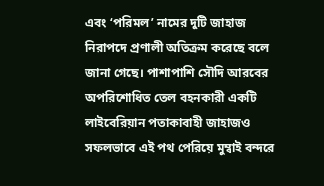এবং ‘পরিমল’ নামের দুটি জাহাজ নিরাপদে প্রণালী অতিক্রম করেছে বলে জানা গেছে। পাশাপাশি সৌদি আরবের অপরিশোধিত তেল বহনকারী একটি লাইবেরিয়ান পতাকাবাহী জাহাজও সফলভাবে এই পথ পেরিয়ে মুম্বাই বন্দরে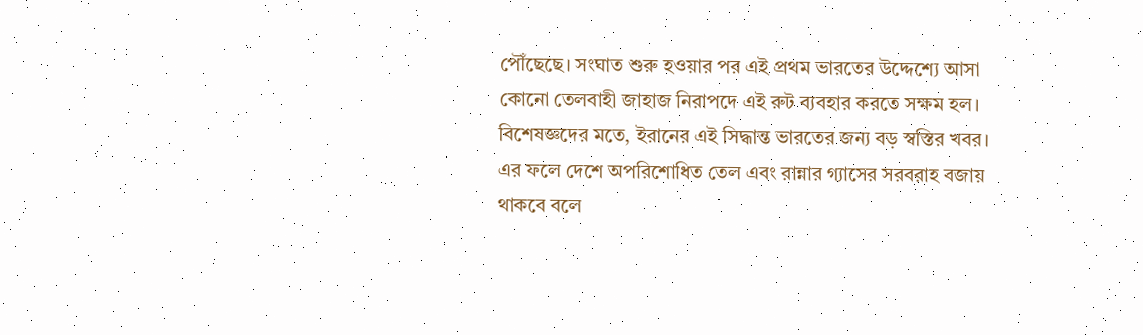পৌঁছেছে। সংঘাত শুরু হওয়ার পর এই প্রথম ভারতের উদ্দেশ্যে আসা কোনো তেলবাহী জাহাজ নিরাপদে এই রুট ব্যবহার করতে সক্ষম হল।
বিশেষজ্ঞদের মতে, ইরানের এই সিদ্ধান্ত ভারতের জন্য বড় স্বস্তির খবর। এর ফলে দেশে অপরিশোধিত তেল এবং রান্নার গ্যাসের সরবরাহ বজায় থাকবে বলে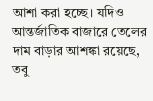আশা করা হচ্ছে। যদিও আন্তর্জাতিক বাজারে তেলের দাম বাড়ার আশঙ্কা রয়েছে, তবু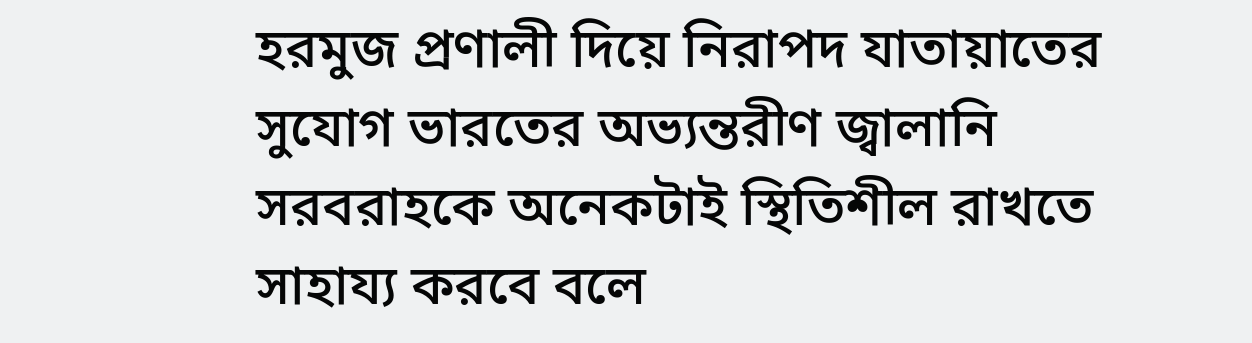হরমুজ প্রণালী দিয়ে নিরাপদ যাতায়াতের সুযোগ ভারতের অভ্যন্তরীণ জ্বালানি সরবরাহকে অনেকটাই স্থিতিশীল রাখতে সাহায্য করবে বলে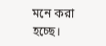মনে করা হচ্ছে।